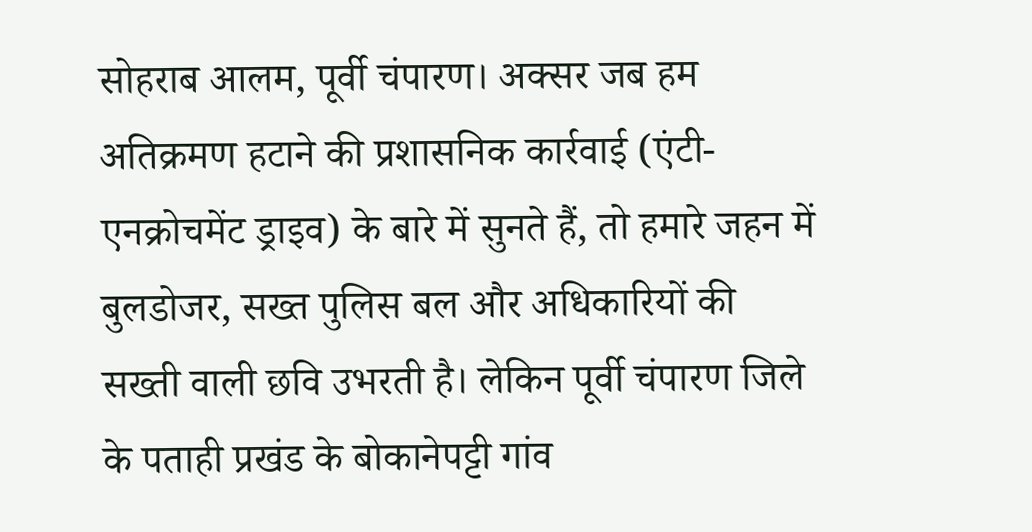सोहराब आलम, पूर्वी चंपारण। अक्सर जब हम अतिक्रमण हटाने की प्रशासनिक कार्रवाई (एंटी-एनक्रोचमेंट ड्राइव) के बारे में सुनते हैं, तो हमारे जहन में बुलडोजर, सख्त पुलिस बल और अधिकारियों की सख्ती वाली छवि उभरती है। लेकिन पूर्वी चंपारण जिले के पताही प्रखंड के बोकानेपट्टी गांव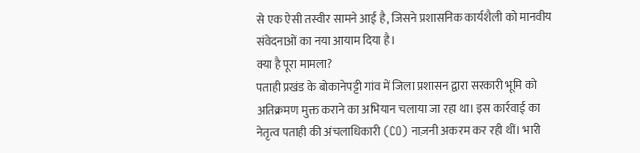से एक ऐसी तस्वीर सामने आई है, जिसने प्रशासनिक कार्यशैली को मानवीय संवेदनाओं का नया आयाम दिया है।
क्या है पूरा मामला?
पताही प्रखंड के बोकानेपट्टी गांव में जिला प्रशासन द्वारा सरकारी भूमि को अतिक्रमण मुक्त कराने का अभियान चलाया जा रहा था। इस कार्रवाई का नेतृत्व पताही की अंचलाधिकारी (CO) नाज़नी अकरम कर रही थीं। भारी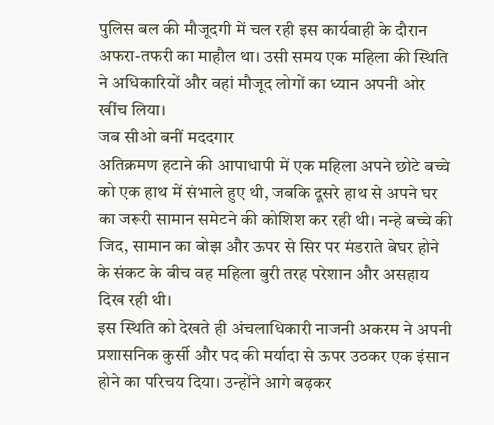पुलिस बल की मौजूदगी में चल रही इस कार्यवाही के दौरान अफरा-तफरी का माहौल था। उसी समय एक महिला की स्थिति ने अधिकारियों और वहां मौजूद लोगों का ध्यान अपनी ओर खींच लिया।
जब सीओ बनीं मददगार
अतिक्रमण हटाने की आपाधापी में एक महिला अपने छोटे बच्चे को एक हाथ में संभाले हुए थी, जबकि दूसरे हाथ से अपने घर का जरूरी सामान समेटने की कोशिश कर रही थी। नन्हे बच्चे की जिद, सामान का बोझ और ऊपर से सिर पर मंडराते बेघर होने के संकट के बीच वह महिला बुरी तरह परेशान और असहाय दिख रही थी।
इस स्थिति को देखते ही अंचलाधिकारी नाजनी अकरम ने अपनी प्रशासनिक कुर्सी और पद की मर्यादा से ऊपर उठकर एक इंसान होने का परिचय दिया। उन्होंने आगे बढ़कर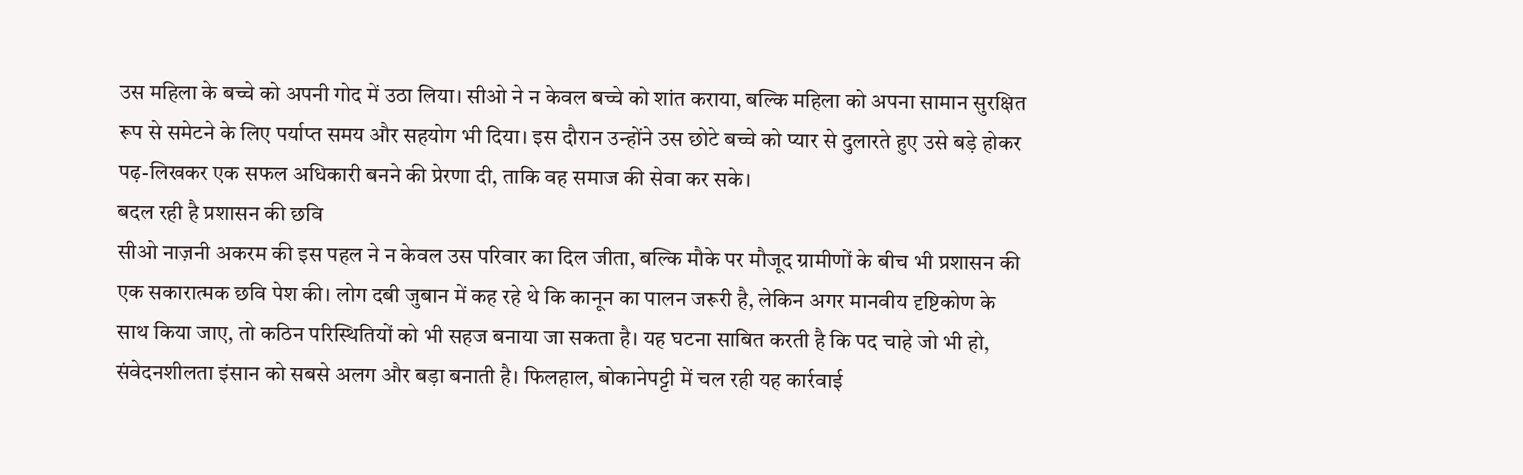उस महिला के बच्चे को अपनी गोद में उठा लिया। सीओ ने न केवल बच्चे को शांत कराया, बल्कि महिला को अपना सामान सुरक्षित रूप से समेटने के लिए पर्याप्त समय और सहयोग भी दिया। इस दौरान उन्होंने उस छोटे बच्चे को प्यार से दुलारते हुए उसे बड़े होकर पढ़-लिखकर एक सफल अधिकारी बनने की प्रेरणा दी, ताकि वह समाज की सेवा कर सके।
बदल रही है प्रशासन की छवि
सीओ नाज़नी अकरम की इस पहल ने न केवल उस परिवार का दिल जीता, बल्कि मौके पर मौजूद ग्रामीणों के बीच भी प्रशासन की एक सकारात्मक छवि पेश की। लोग दबी जुबान में कह रहे थे कि कानून का पालन जरूरी है, लेकिन अगर मानवीय दृष्टिकोण के साथ किया जाए, तो कठिन परिस्थितियों को भी सहज बनाया जा सकता है। यह घटना साबित करती है कि पद चाहे जो भी हो, संवेदनशीलता इंसान को सबसे अलग और बड़ा बनाती है। फिलहाल, बोकानेपट्टी में चल रही यह कार्रवाई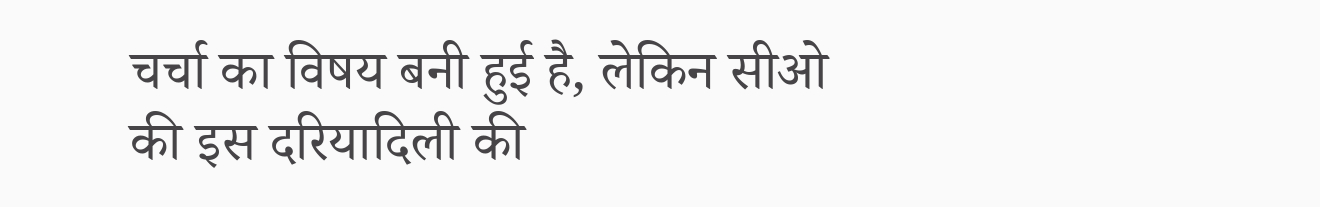चर्चा का विषय बनी हुई है, लेकिन सीओ की इस दरियादिली की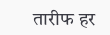तारीफ हर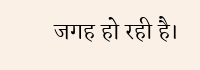जगह हो रही है।